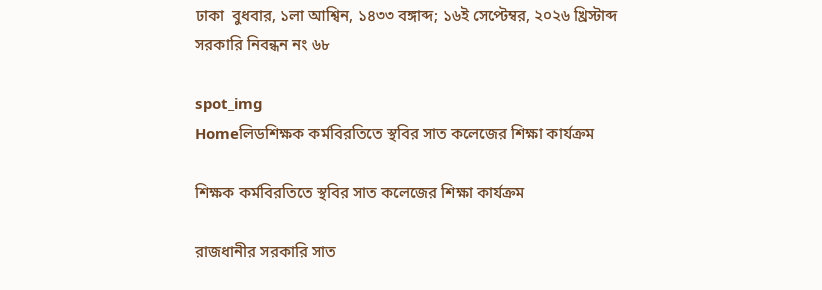ঢাকা  বুধবার, ১লা আশ্বিন, ১৪৩৩ বঙ্গাব্দ; ১৬ই সেপ্টেম্বর, ২০২৬ খ্রিস্টাব্দ          সরকারি নিবন্ধন নং ৬৮

spot_img
Homeলিডশিক্ষক কর্মবিরতিতে স্থবির সাত কলেজের শিক্ষা কার্যক্রম

শিক্ষক কর্মবিরতিতে স্থবির সাত কলেজের শিক্ষা কার্যক্রম

রাজধানীর সরকারি সাত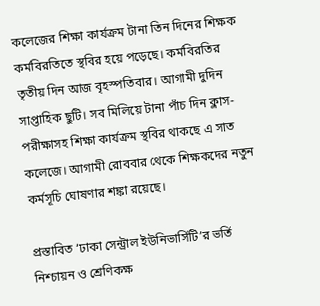কলেজের শিক্ষা কার্যক্রম টানা তিন দিনের শিক্ষক কর্মবিরতিতে স্থবির হয়ে পড়েছে। কর্মবিরতির তৃতীয় দিন আজ বৃহস্পতিবার। আগামী দুদিন সাপ্তাহিক ছুটি। সব মিলিয়ে টানা পাঁচ দিন ক্লাস-পরীক্ষাসহ শিক্ষা কার্যক্রম স্থবির থাকছে এ সাত কলেজে। আগামী রোববার থেকে শিক্ষকদের নতুন কর্মসূচি ঘোষণার শঙ্কা রয়েছে।

প্রস্তাবিত ‘ঢাকা সেন্ট্রাল ইউনিভার্সিটি’র ভর্তি নিশ্চায়ন ও শ্রেণিকক্ষ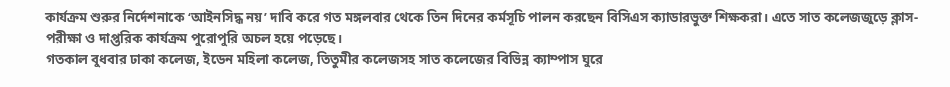কার্যক্রম শুরুর নির্দেশনাকে ‘আইনসিদ্ধ নয়’ দাবি করে গত মঙ্গলবার থেকে তিন দিনের কর্মসূচি পালন করছেন বিসিএস ক্যাডারভুক্ত শিক্ষকরা। এতে সাত কলেজজুড়ে ক্লাস-পরীক্ষা ও দাপ্তরিক কার্যক্রম পুরোপুরি অচল হয়ে পড়েছে।
গতকাল বুধবার ঢাকা কলেজ, ইডেন মহিলা কলেজ, তিতুমীর কলেজসহ সাত কলেজের বিভিন্ন ক্যাম্পাস ঘুরে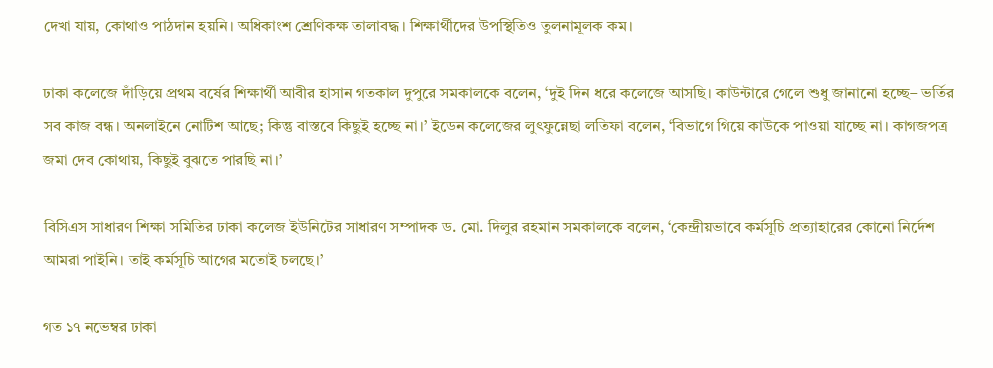দেখা যায়, কোথাও পাঠদান হয়নি। অধিকাংশ শ্রেণিকক্ষ তালাবদ্ধ। শিক্ষার্থীদের উপস্থিতিও তুলনামূলক কম।

ঢাকা কলেজে দাঁড়িয়ে প্রথম বর্ষের শিক্ষার্থী আবীর হাসান গতকাল দুপুরে সমকালকে বলেন, ‘দুই দিন ধরে কলেজে আসছি। কাউন্টারে গেলে শুধু জানানো হচ্ছে– ভর্তির সব কাজ বন্ধ। অনলাইনে নোটিশ আছে; কিন্তু বাস্তবে কিছুই হচ্ছে না।’ ইডেন কলেজের লুৎফুন্নেছা লতিফা বলেন, ‘বিভাগে গিয়ে কাউকে পাওয়া যাচ্ছে না। কাগজপত্র জমা দেব কোথায়, কিছুই বুঝতে পারছি না।’

বিসিএস সাধারণ শিক্ষা সমিতির ঢাকা কলেজ ইউনিটের সাধারণ সম্পাদক ড. মো. দিলুর রহমান সমকালকে বলেন, ‘কেন্দ্রীয়ভাবে কর্মসূচি প্রত্যাহারের কোনো নির্দেশ আমরা পাইনি। তাই কর্মসূচি আগের মতোই চলছে।’

গত ১৭ নভেম্বর ঢাকা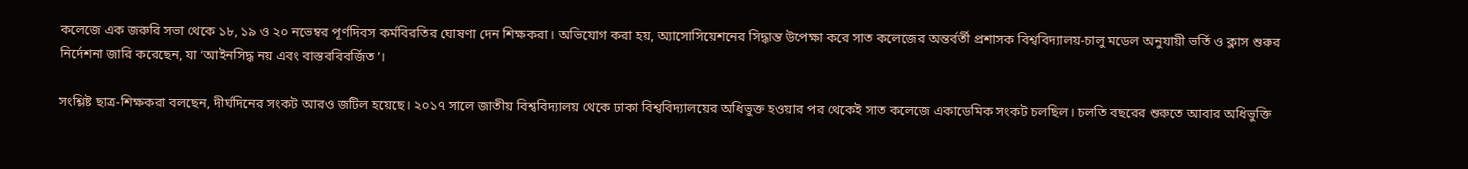কলেজে এক জরুরি সভা থেকে ১৮, ১৯ ও ২০ নভেম্বর পূর্ণদিবস কর্মবিরতির ঘোষণা দেন শিক্ষকরা। অভিযোগ করা হয়, অ্যাসোসিয়েশনের সিদ্ধান্ত উপেক্ষা করে সাত কলেজের অন্তর্বর্তী প্রশাসক বিশ্ববিদ্যালয়-চালু মডেল অনুযায়ী ভর্তি ও ক্লাস শুরুর নির্দেশনা জারি করেছেন, যা ‘আইনসিদ্ধ নয় এবং বাস্তববিবর্জিত’।

সংশ্লিষ্ট ছাত্র-শিক্ষকরা বলছেন, দীর্ঘদিনের সংকট আরও জটিল হয়েছে। ২০১৭ সালে জাতীয় বিশ্ববিদ্যালয় থেকে ঢাকা বিশ্ববিদ্যালয়ের অধিভুক্ত হওয়ার পর থেকেই সাত কলেজে একাডেমিক সংকট চলছিল। চলতি বছরের শুরুতে আবার অধিভুক্তি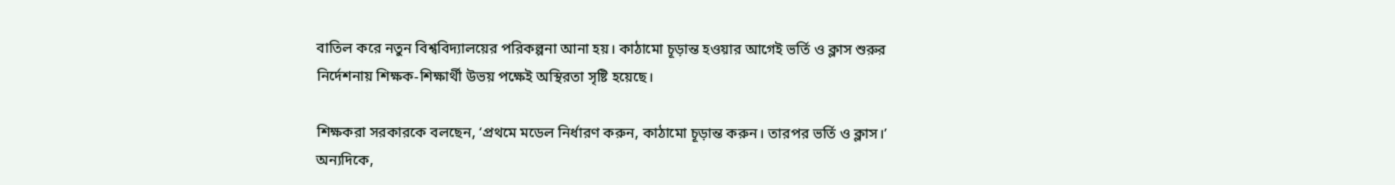বাতিল করে নতুন বিশ্ববিদ্যালয়ের পরিকল্পনা আনা হয়। কাঠামো চূড়ান্ত হওয়ার আগেই ভর্তি ও ক্লাস শুরুর নির্দেশনায় শিক্ষক-শিক্ষার্থী উভয় পক্ষেই অস্থিরতা সৃষ্টি হয়েছে।

শিক্ষকরা সরকারকে বলছেন, ‘প্রথমে মডেল নির্ধারণ করুন, কাঠামো চূড়ান্ত করুন। তারপর ভর্তি ও ক্লাস।’ অন্যদিকে,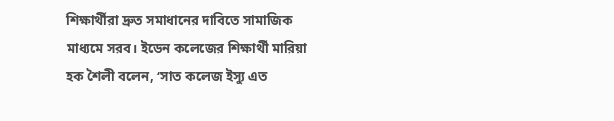শিক্ষার্থীরা দ্রুত সমাধানের দাবিতে সামাজিক মাধ্যমে সরব। ইডেন কলেজের শিক্ষার্থী মারিয়া হক শৈলী বলেন, ‘সাত কলেজ ইস্যু এত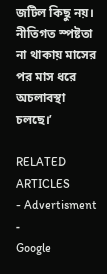জটিল কিছু নয়। নীতিগত স্পষ্টতা না থাকায় মাসের পর মাস ধরে অচলাবস্থা চলছে।’

RELATED ARTICLES
- Advertisment -
Google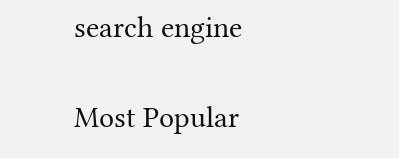search engine

Most Popular